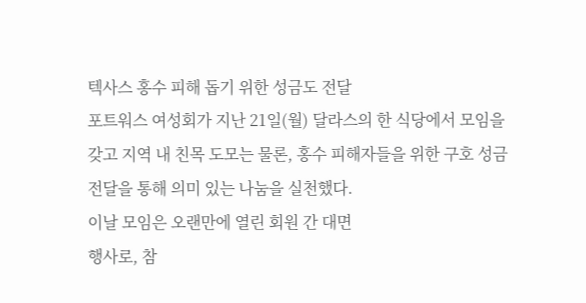텍사스 홍수 피해 돕기 위한 성금도 전달
포트워스 여성회가 지난 21일(월) 달라스의 한 식당에서 모임을 갖고 지역 내 친목 도모는 물론, 홍수 피해자들을 위한 구호 성금
전달을 통해 의미 있는 나눔을 실천했다.
이날 모임은 오랜만에 열린 회원 간 대면
행사로, 참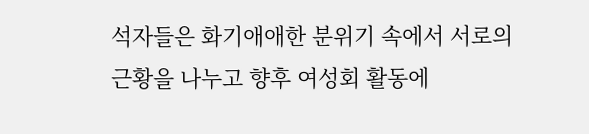석자들은 화기애애한 분위기 속에서 서로의
근황을 나누고 향후 여성회 활동에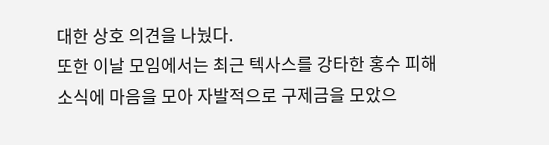대한 상호 의견을 나눴다.
또한 이날 모임에서는 최근 텍사스를 강타한 홍수 피해 소식에 마음을 모아 자발적으로 구제금을 모았으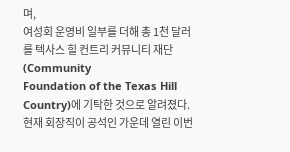며,
여성회 운영비 일부를 더해 총 1천 달러를 텍사스 힐 컨트리 커뮤니티 재단(Community
Foundation of the Texas Hill Country)에 기탁한 것으로 알려졌다.
현재 회장직이 공석인 가운데 열린 이번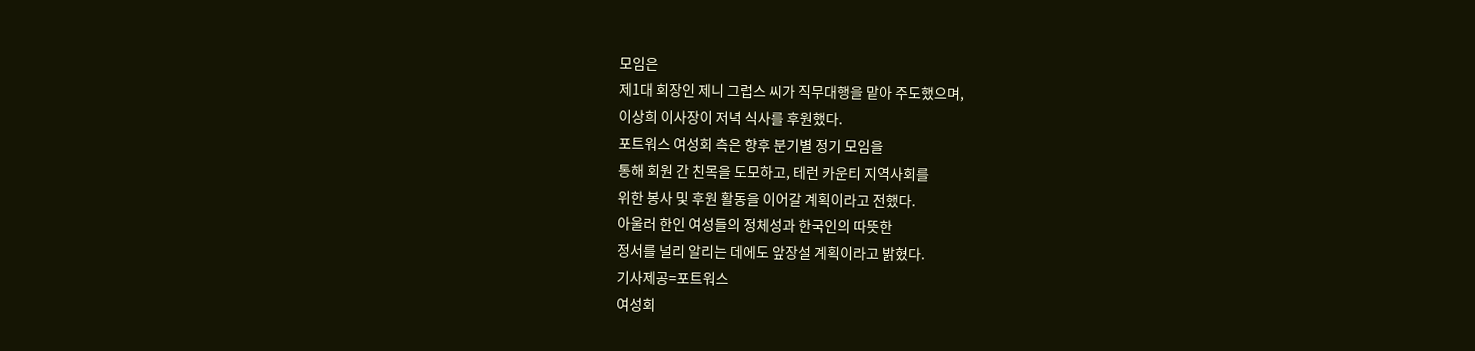모임은
제1대 회장인 제니 그럽스 씨가 직무대행을 맡아 주도했으며,
이상희 이사장이 저녁 식사를 후원했다.
포트워스 여성회 측은 향후 분기별 정기 모임을
통해 회원 간 친목을 도모하고, 테런 카운티 지역사회를
위한 봉사 및 후원 활동을 이어갈 계획이라고 전했다.
아울러 한인 여성들의 정체성과 한국인의 따뜻한
정서를 널리 알리는 데에도 앞장설 계획이라고 밝혔다.
기사제공=포트워스
여성회